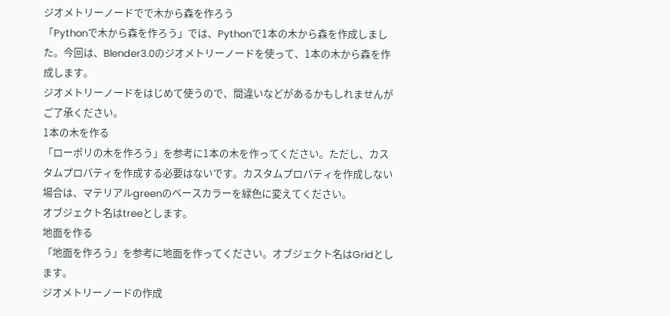ジオメトリーノードでで木から森を作ろう
「Pythonで木から森を作ろう」では、Pythonで1本の木から森を作成しました。今回は、Blender3.0のジオメトリーノードを使って、1本の木から森を作成します。
ジオメトリーノードをはじめて使うので、間違いなどがあるかもしれませんがご了承ください。
1本の木を作る
「ローポリの木を作ろう」を参考に1本の木を作ってください。ただし、カスタムプロパティを作成する必要はないです。カスタムプロパティを作成しない場合は、マテリアルgreenのベースカラーを緑色に変えてください。
オブジェクト名はtreeとします。
地面を作る
「地面を作ろう」を参考に地面を作ってください。オブジェクト名はGridとします。
ジオメトリーノードの作成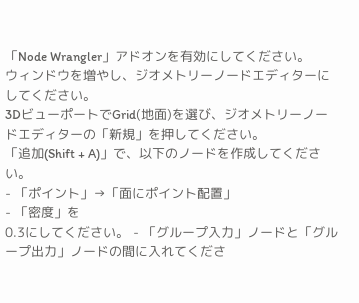「Node Wrangler」アドオンを有効にしてください。
ウィンドウを増やし、ジオメトリーノードエディターにしてください。
3DビューポートでGrid(地面)を選び、ジオメトリーノードエディターの「新規」を押してください。
「追加(Shift + A)」で、以下のノードを作成してください。
- 「ポイント」→「面にポイント配置」
- 「密度」を
0.3にしてください。 - 「グループ入力」ノードと「グループ出力」ノードの間に入れてくださ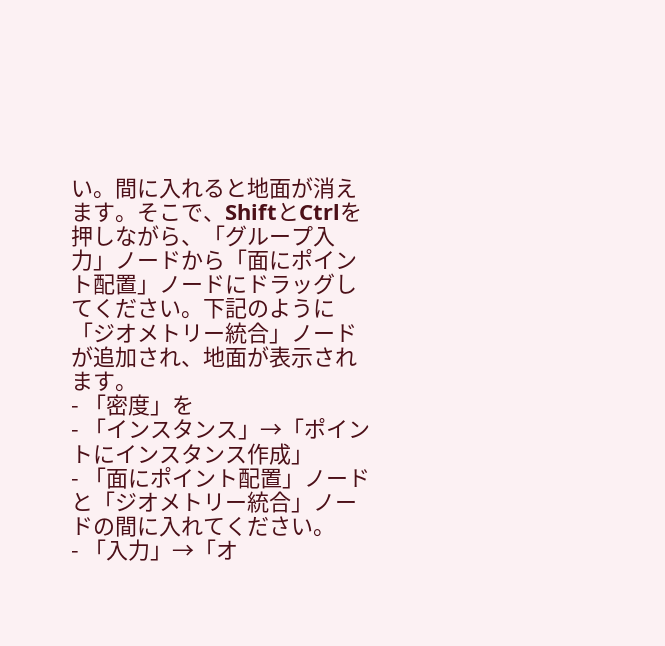い。間に入れると地面が消えます。そこで、ShiftとCtrlを押しながら、「グループ入力」ノードから「面にポイント配置」ノードにドラッグしてください。下記のように「ジオメトリー統合」ノードが追加され、地面が表示されます。
- 「密度」を
- 「インスタンス」→「ポイントにインスタンス作成」
- 「面にポイント配置」ノードと「ジオメトリー統合」ノードの間に入れてください。
- 「入力」→「オ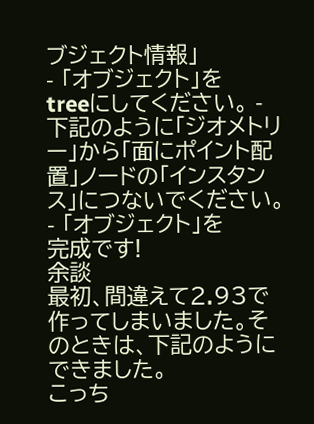ブジェクト情報」
- 「オブジェクト」を
treeにしてください。 - 下記のように「ジオメトリー」から「面にポイント配置」ノードの「インスタンス」につないでください。
- 「オブジェクト」を
完成です!
余談
最初、間違えて2.93で作ってしまいました。そのときは、下記のようにできました。
こっち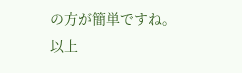の方が簡単ですね。
以上